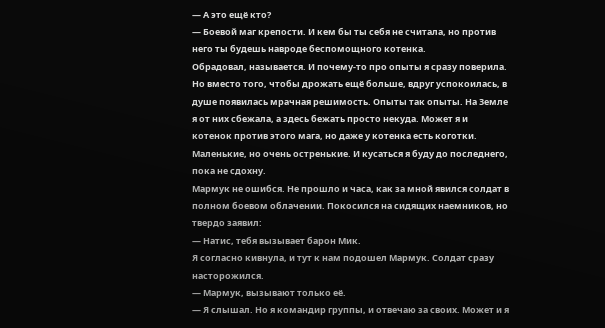— А это ещё кто?
— Боевой маг крепости. И кем бы ты себя не считала, но против него ты будешь навроде беспомощного котенка.
Обрадовал, называется. И почему-то про опыты я сразу поверила. Но вместо того, чтобы дрожать ещё больше, вдруг успокоилась, в душе появилась мрачная решимость. Опыты так опыты. На Земле я от них сбежала, а здесь бежать просто некуда. Может я и котенок против этого мага, но даже у котенка есть коготки. Маленькие, но очень остренькие. И кусаться я буду до последнего, пока не сдохну.
Мармук не ошибся. Не прошло и часа, как за мной явился солдат в полном боевом облачении. Покосился на сидящих наемников, но твердо заявил:
— Натис, тебя вызывает барон Мик.
Я согласно кивнула, и тут к нам подошел Мармук. Солдат сразу насторожился.
— Мармук, вызывают только её.
— Я слышал. Но я командир группы, и отвечаю за своих. Может и я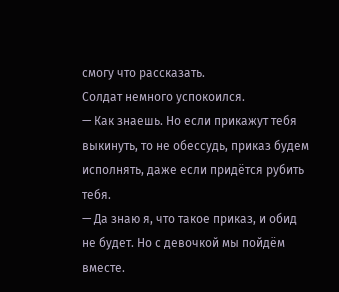смогу что рассказать.
Солдат немного успокоился.
— Как знаешь. Но если прикажут тебя выкинуть, то не обессудь, приказ будем исполнять, даже если придётся рубить тебя.
— Да знаю я, что такое приказ, и обид не будет. Но с девочкой мы пойдём вместе.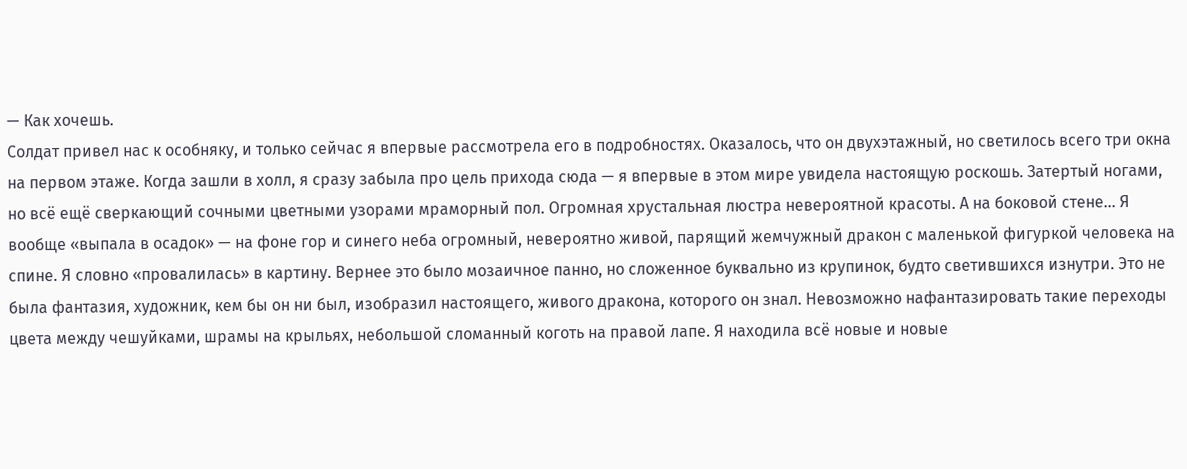— Как хочешь.
Солдат привел нас к особняку, и только сейчас я впервые рассмотрела его в подробностях. Оказалось, что он двухэтажный, но светилось всего три окна на первом этаже. Когда зашли в холл, я сразу забыла про цель прихода сюда — я впервые в этом мире увидела настоящую роскошь. Затертый ногами, но всё ещё сверкающий сочными цветными узорами мраморный пол. Огромная хрустальная люстра невероятной красоты. А на боковой стене… Я вообще «выпала в осадок» — на фоне гор и синего неба огромный, невероятно живой, парящий жемчужный дракон с маленькой фигуркой человека на спине. Я словно «провалилась» в картину. Вернее это было мозаичное панно, но сложенное буквально из крупинок, будто светившихся изнутри. Это не была фантазия, художник, кем бы он ни был, изобразил настоящего, живого дракона, которого он знал. Невозможно нафантазировать такие переходы цвета между чешуйками, шрамы на крыльях, небольшой сломанный коготь на правой лапе. Я находила всё новые и новые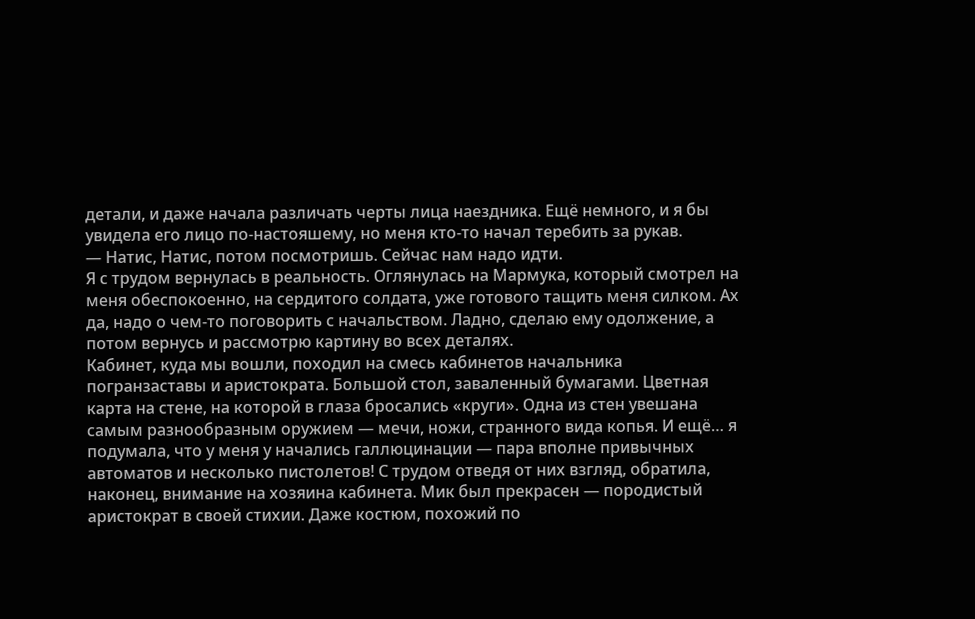детали, и даже начала различать черты лица наездника. Ещё немного, и я бы увидела его лицо по-настояшему, но меня кто-то начал теребить за рукав.
— Натис, Натис, потом посмотришь. Сейчас нам надо идти.
Я с трудом вернулась в реальность. Оглянулась на Мармука, который смотрел на меня обеспокоенно, на сердитого солдата, уже готового тащить меня силком. Ах да, надо о чем-то поговорить с начальством. Ладно, сделаю ему одолжение, а потом вернусь и рассмотрю картину во всех деталях.
Кабинет, куда мы вошли, походил на смесь кабинетов начальника погранзаставы и аристократа. Большой стол, заваленный бумагами. Цветная карта на стене, на которой в глаза бросались «круги». Одна из стен увешана самым разнообразным оружием — мечи, ножи, странного вида копья. И ещё… я подумала, что у меня у начались галлюцинации — пара вполне привычных автоматов и несколько пистолетов! С трудом отведя от них взгляд, обратила, наконец, внимание на хозяина кабинета. Мик был прекрасен — породистый аристократ в своей стихии. Даже костюм, похожий по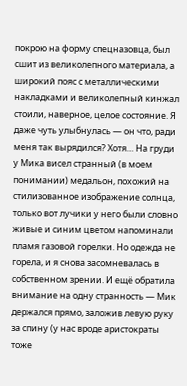покрою на форму спецназовца, был сшит из великолепного материала, а широкий пояс с металлическими накладками и великолепный кинжал стоили, наверное, целое состояние. Я даже чуть улыбнулась — он что, ради меня так вырядился? Хотя… На груди у Мика висел странный (в моем понимании) медальон, похожий на стилизованное изображение солнца, только вот лучики у него были словно живые и синим цветом напоминали пламя газовой горелки. Но одежда не горела, и я снова засомневалась в собственном зрении. И ещё обратила внимание на одну странность — Мик держался прямо, заложив левую руку за спину (у нас вроде аристократы тоже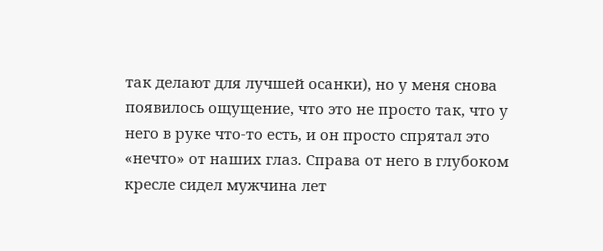так делают для лучшей осанки), но у меня снова появилось ощущение, что это не просто так, что у него в руке что-то есть, и он просто спрятал это «нечто» от наших глаз. Справа от него в глубоком кресле сидел мужчина лет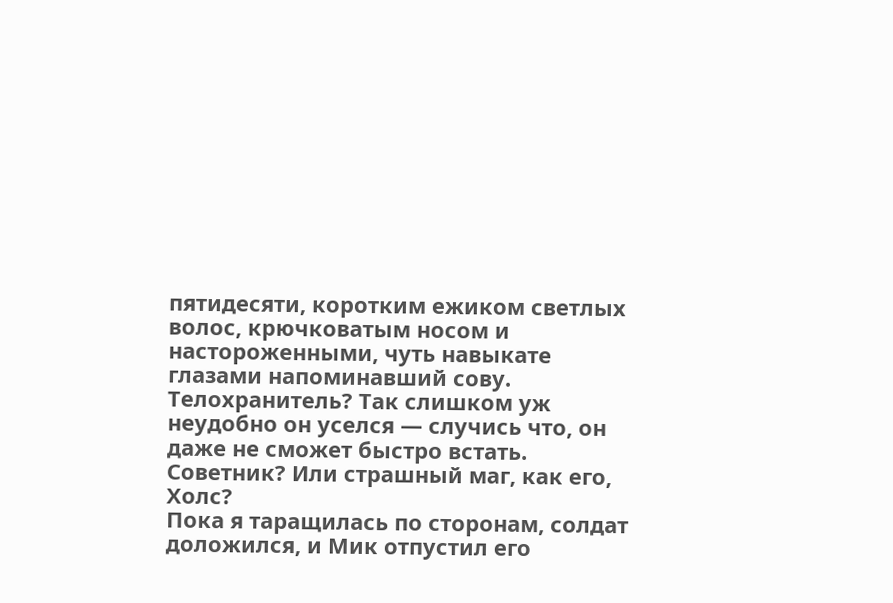пятидесяти, коротким ежиком светлых волос, крючковатым носом и настороженными, чуть навыкате глазами напоминавший сову. Телохранитель? Так слишком уж неудобно он уселся — случись что, он даже не сможет быстро встать. Советник? Или страшный маг, как его, Холс?
Пока я таращилась по сторонам, солдат доложился, и Мик отпустил его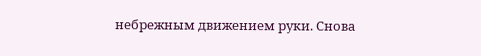небрежным движением руки. Снова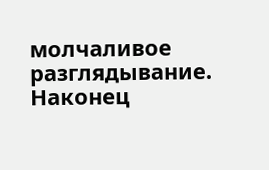молчаливое разглядывание. Наконец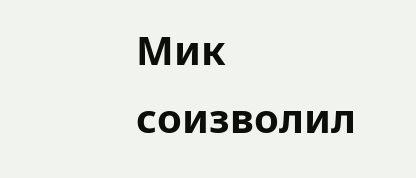Мик соизволил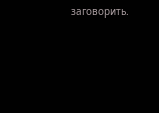заговорить.